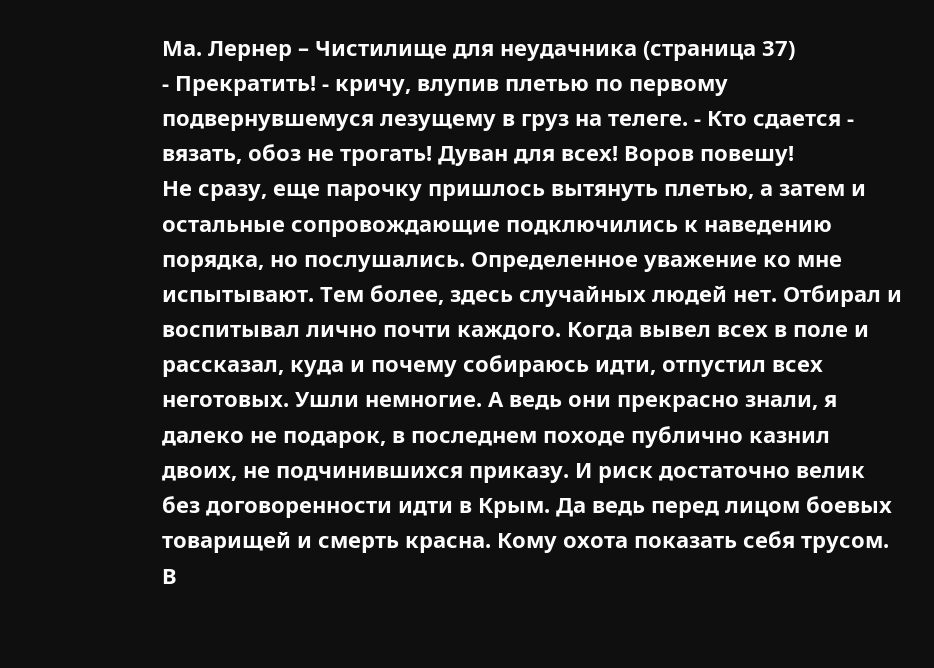Ма. Лернер – Чистилище для неудачника (страница 37)
- Прекратить! - кричу, влупив плетью по первому подвернувшемуся лезущему в груз на телеге. - Кто сдается - вязать, обоз не трогать! Дуван для всех! Воров повешу!
Не сразу, еще парочку пришлось вытянуть плетью, а затем и остальные сопровождающие подключились к наведению порядка, но послушались. Определенное уважение ко мне испытывают. Тем более, здесь случайных людей нет. Отбирал и воспитывал лично почти каждого. Когда вывел всех в поле и рассказал, куда и почему собираюсь идти, отпустил всех неготовых. Ушли немногие. А ведь они прекрасно знали, я далеко не подарок, в последнем походе публично казнил двоих, не подчинившихся приказу. И риск достаточно велик без договоренности идти в Крым. Да ведь перед лицом боевых товарищей и смерть красна. Кому охота показать себя трусом.
В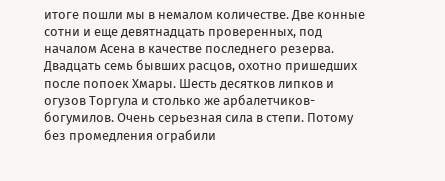итоге пошли мы в немалом количестве. Две конные сотни и еще девятнадцать проверенных, под началом Асена в качестве последнего резерва. Двадцать семь бывших расцов, охотно пришедших после попоек Хмары. Шесть десятков липков и огузов Торгула и столько же арбалетчиков-богумилов. Очень серьезная сила в степи. Потому без промедления ограбили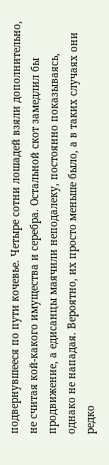подвернувшееся по пути кочевье. Четыре сотни лошадей взяли дополнительно, не считая кой-какого имущества и серебра. Остальной скот замедлил бы продвижение, а едисанцы маячили неподалеку, постоянно показываясь, однако не нападая. Вероятно, их просто меньше было, а в таких случаях они редко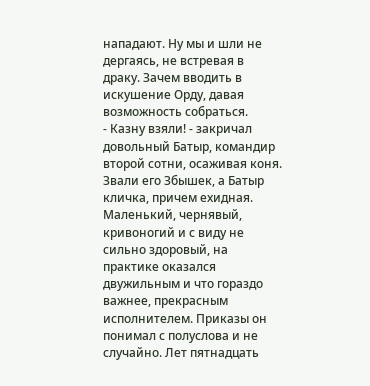нападают. Ну мы и шли не дергаясь, не встревая в драку. Зачем вводить в искушение Орду, давая возможность собраться.
- Казну взяли! - закричал довольный Батыр, командир второй сотни, осаживая коня.
Звали его Збышек, а Батыр кличка, причем ехидная. Маленький, чернявый, кривоногий и с виду не сильно здоровый, на практике оказался двужильным и что гораздо важнее, прекрасным исполнителем. Приказы он понимал с полуслова и не случайно. Лет пятнадцать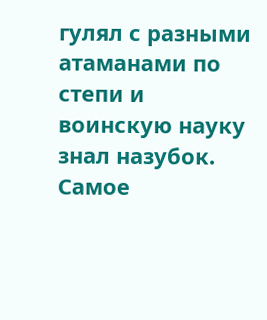гулял с разными атаманами по степи и воинскую науку знал назубок. Самое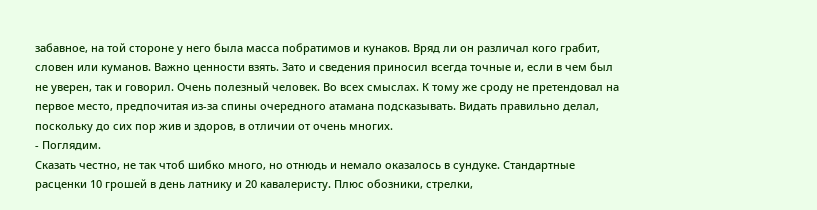забавное, на той стороне у него была масса побратимов и кунаков. Вряд ли он различал кого грабит, словен или куманов. Важно ценности взять. Зато и сведения приносил всегда точные и, если в чем был не уверен, так и говорил. Очень полезный человек. Во всех смыслах. К тому же сроду не претендовал на первое место, предпочитая из-за спины очередного атамана подсказывать. Видать правильно делал, поскольку до сих пор жив и здоров, в отличии от очень многих.
- Поглядим.
Сказать честно, не так чтоб шибко много, но отнюдь и немало оказалось в сундуке. Стандартные расценки 10 грошей в день латнику и 20 кавалеристу. Плюс обозники, стрелки,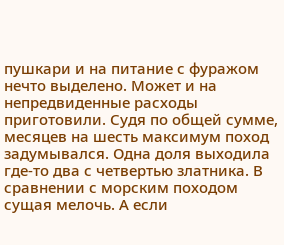пушкари и на питание с фуражом нечто выделено. Может и на непредвиденные расходы приготовили. Судя по общей сумме, месяцев на шесть максимум поход задумывался. Одна доля выходила где-то два с четвертью златника. В сравнении с морским походом сущая мелочь. А если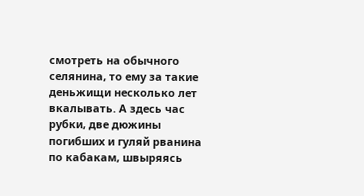смотреть на обычного селянина, то ему за такие деньжищи несколько лет вкалывать. А здесь час рубки, две дюжины погибших и гуляй рванина по кабакам, швыряясь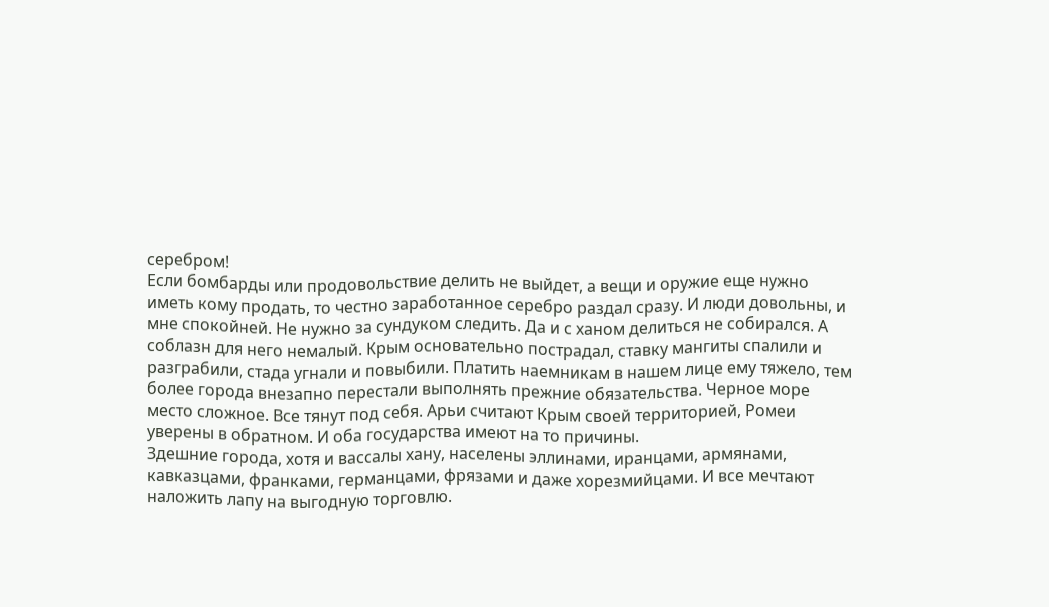серебром!
Если бомбарды или продовольствие делить не выйдет, а вещи и оружие еще нужно иметь кому продать, то честно заработанное серебро раздал сразу. И люди довольны, и мне спокойней. Не нужно за сундуком следить. Да и с ханом делиться не собирался. А соблазн для него немалый. Крым основательно пострадал, ставку мангиты спалили и разграбили, стада угнали и повыбили. Платить наемникам в нашем лице ему тяжело, тем более города внезапно перестали выполнять прежние обязательства. Черное море место сложное. Все тянут под себя. Арьи считают Крым своей территорией, Ромеи уверены в обратном. И оба государства имеют на то причины.
Здешние города, хотя и вассалы хану, населены эллинами, иранцами, армянами, кавказцами, франками, германцами, фрязами и даже хорезмийцами. И все мечтают наложить лапу на выгодную торговлю.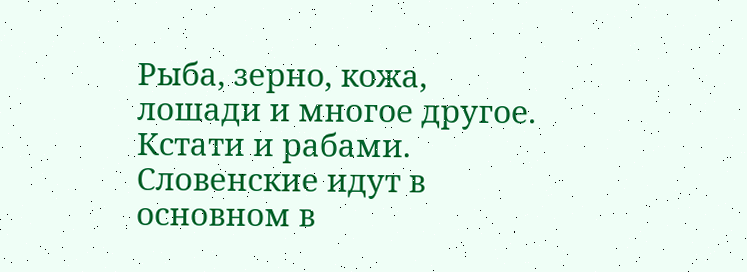Рыба, зерно, кожа, лошади и многое другое. Кстати и рабами. Словенские идут в основном в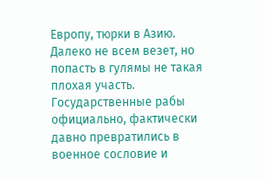Европу, тюрки в Азию. Далеко не всем везет, но попасть в гулямы не такая плохая участь. Государственные рабы официально, фактически давно превратились в военное сословие и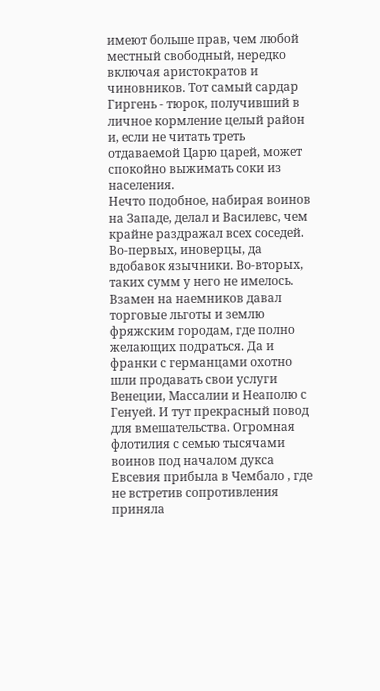имеют больше прав, чем любой местный свободный, нередко включая аристократов и чиновников. Тот самый сардар Гиргень - тюрок, получивший в личное кормление целый район и, если не читать треть отдаваемой Царю царей, может спокойно выжимать соки из населения.
Нечто подобное, набирая воинов на Западе, делал и Василевс, чем крайне раздражал всех соседей. Во-первых, иноверцы, да вдобавок язычники. Во-вторых, таких сумм у него не имелось. Взамен на наемников давал торговые льготы и землю фряжским городам, где полно желающих подраться. Да и франки с германцами охотно шли продавать свои услуги Венеции, Массалии и Неаполю с Генуей. И тут прекрасный повод для вмешательства. Огромная флотилия с семью тысячами воинов под началом дукса Евсевия прибыла в Чембало , где не встретив сопротивления приняла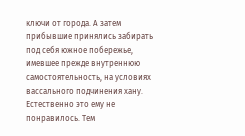ключи от города. А затем прибывшие принялись забирать под себя южное побережье, имевшее прежде внутреннюю самостоятельность, на условиях вассального подчинения хану.
Естественно это ему не понравилось. Тем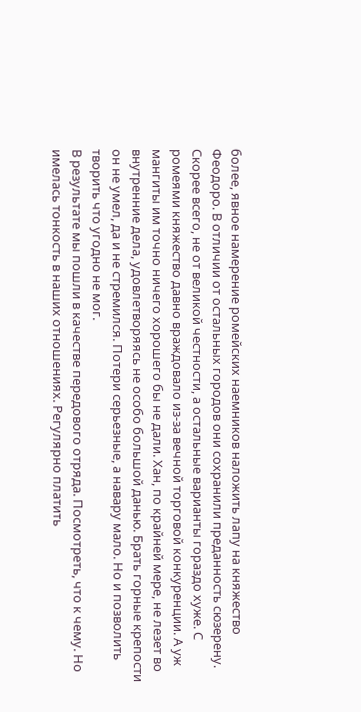более, явное намерение ромейских наемников наложить лапу на княжество Феодоро. В отличии от остальных городов они сохранили преданность сюзерену. Скорее всего, не от великой честности, а остальные варианты гораздо хуже. С ромеями княжество давно враждовало из-за вечной торговой конкуренции. А уж мангиты им точно ничего хорошего бы не дали. Хан, по крайней мере, не лезет во внутренние дела, удовлетворяясь не особо большой данью. Брать горные крепости он не умел, да и не стремился. Потери серьезные, а навару мало. Но и позволить творить что угодно не мог.
В результате мы пошли в качестве передового отряда. Посмотреть, что к чему. Но имелась тонкость в наших отношениях. Регулярно платить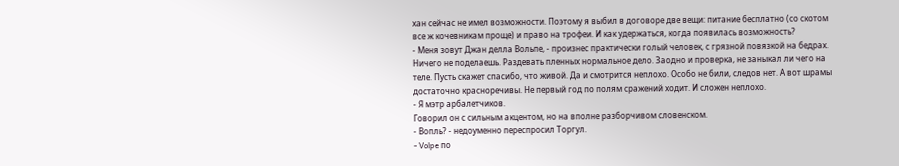хан сейчас не имел возможности. Поэтому я выбил в договоре две вещи: питание бесплатно (со скотом все ж кочевникам проще) и право на трофеи. И как удержаться, когда появилась возможность?
- Меня зовут Джан делла Вольпе, - произнес практически голый человек, с грязной повязкой на бедрах.
Ничего не поделаешь. Раздевать пленных нормальное дело. Заодно и проверка, не заныкал ли чего на теле. Пусть скажет спасибо, что живой. Да и смотрится неплохо. Особо не били, следов нет. А вот шрамы достаточно красноречивы. Не первый год по полям сражений ходит. И сложен неплохо.
- Я мэтр арбалетчиков.
Говорил он с сильным акцентом, но на вполне разборчивом словенском.
- Вопль? - недоуменно переспросил Торгул.
- Volpe по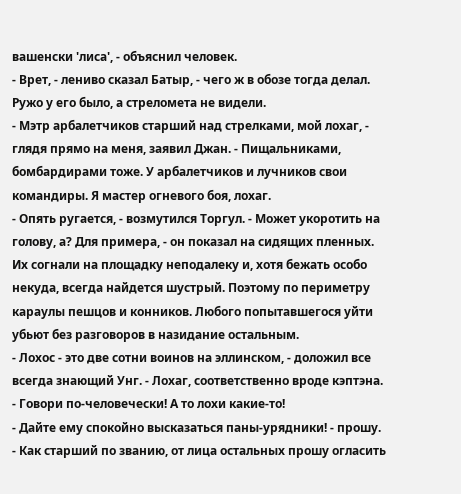вашенски 'лиса', - объяснил человек.
- Врет, - лениво сказал Батыр, - чего ж в обозе тогда делал. Ружо у его было, а стреломета не видели.
- Мэтр арбалетчиков старший над стрелками, мой лохаг, - глядя прямо на меня, заявил Джан. - Пищальниками, бомбардирами тоже. У арбалетчиков и лучников свои командиры. Я мастер огневого боя, лохаг.
- Опять ругается, - возмутился Торгул. - Может укоротить на голову, а? Для примера, - он показал на сидящих пленных.
Их согнали на площадку неподалеку и, хотя бежать особо некуда, всегда найдется шустрый. Поэтому по периметру караулы пешцов и конников. Любого попытавшегося уйти убьют без разговоров в назидание остальным.
- Лохос - это две сотни воинов на эллинском, - доложил все всегда знающий Унг. - Лохаг, соответственно вроде кэптэна.
- Говори по-человечески! А то лохи какие-то!
- Дайте ему спокойно высказаться паны-урядники! - прошу.
- Как старший по званию, от лица остальных прошу огласить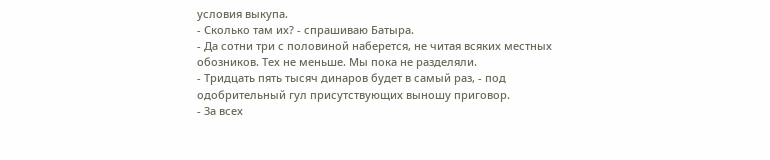условия выкупа.
- Сколько там их? - спрашиваю Батыра.
- Да сотни три с половиной наберется, не читая всяких местных обозников. Тех не меньше. Мы пока не разделяли.
- Тридцать пять тысяч динаров будет в самый раз, - под одобрительный гул присутствующих выношу приговор.
- За всех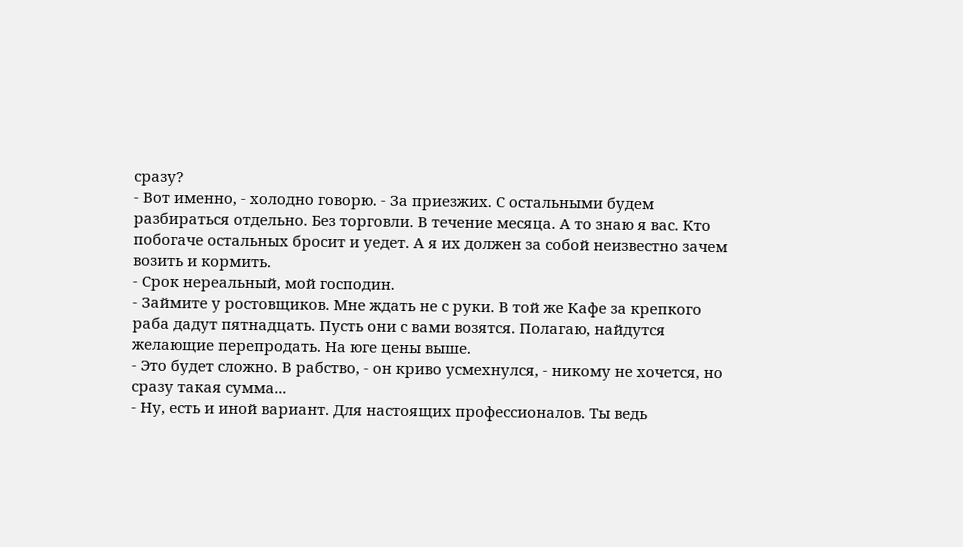сразу?
- Вот именно, - холодно говорю. - За приезжих. С остальными будем разбираться отдельно. Без торговли. В течение месяца. А то знаю я вас. Кто побогаче остальных бросит и уедет. А я их должен за собой неизвестно зачем возить и кормить.
- Срок нереальный, мой господин.
- Займите у ростовщиков. Мне ждать не с руки. В той же Кафе за крепкого раба дадут пятнадцать. Пусть они с вами возятся. Полагаю, найдутся желающие перепродать. На юге цены выше.
- Это будет сложно. В рабство, - он криво усмехнулся, - никому не хочется, но сразу такая сумма...
- Ну, есть и иной вариант. Для настоящих профессионалов. Ты ведь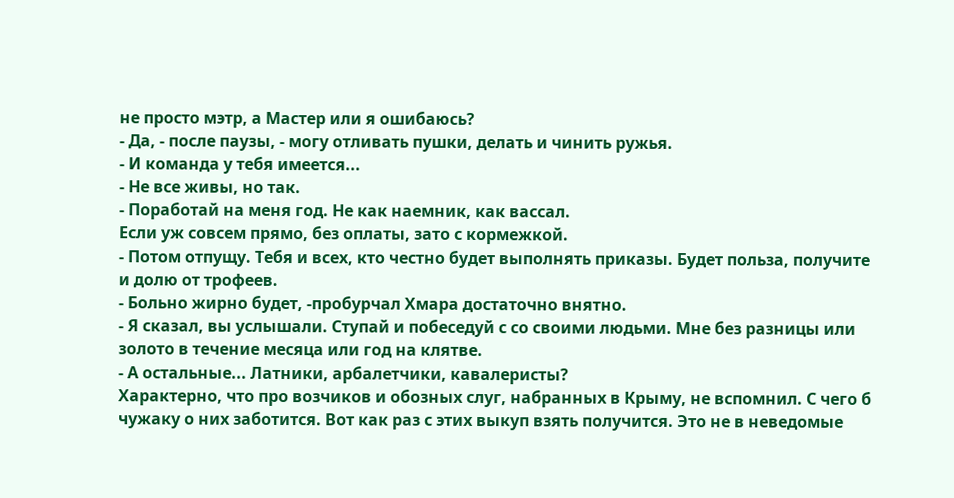не просто мэтр, а Мастер или я ошибаюсь?
- Да, - после паузы, - могу отливать пушки, делать и чинить ружья.
- И команда у тебя имеется...
- Не все живы, но так.
- Поработай на меня год. Не как наемник, как вассал.
Если уж совсем прямо, без оплаты, зато с кормежкой.
- Потом отпущу. Тебя и всех, кто честно будет выполнять приказы. Будет польза, получите и долю от трофеев.
- Больно жирно будет, -пробурчал Хмара достаточно внятно.
- Я сказал, вы услышали. Ступай и побеседуй с со своими людьми. Мне без разницы или золото в течение месяца или год на клятве.
- А остальные... Латники, арбалетчики, кавалеристы?
Характерно, что про возчиков и обозных слуг, набранных в Крыму, не вспомнил. С чего б чужаку о них заботится. Вот как раз с этих выкуп взять получится. Это не в неведомые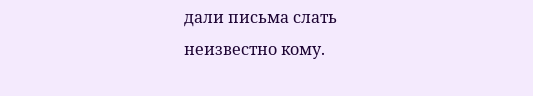дали письма слать неизвестно кому.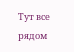Тут все рядом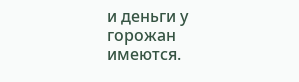и деньги у горожан имеются.